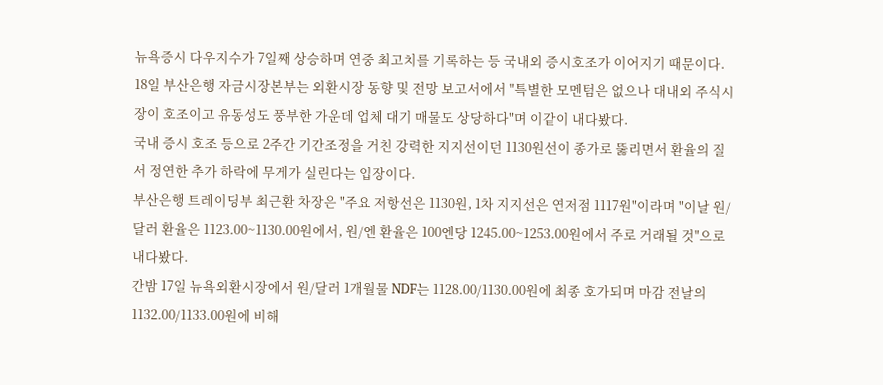뉴욕증시 다우지수가 7일째 상승하며 연중 최고치를 기록하는 등 국내외 증시호조가 이어지기 때문이다.
18일 부산은행 자금시장본부는 외환시장 동향 및 전망 보고서에서 "특별한 모멘텀은 없으나 대내외 주식시장이 호조이고 유동성도 풍부한 가운데 업체 대기 매물도 상당하다"며 이같이 내다봤다.
국내 증시 호조 등으로 2주간 기간조정을 거친 강력한 지지선이던 1130원선이 종가로 뚫리면서 환율의 질서 정연한 추가 하락에 무게가 실린다는 입장이다.
부산은행 트레이딩부 최근환 차장은 "주요 저항선은 1130원, 1차 지지선은 연저점 1117원"이라며 "이날 원/달러 환율은 1123.00~1130.00원에서, 원/엔 환율은 100엔당 1245.00~1253.00원에서 주로 거래될 것"으로 내다봤다.
간밤 17일 뉴욕외환시장에서 원/달러 1개월물 NDF는 1128.00/1130.00원에 최종 호가되며 마감 전날의 1132.00/1133.00원에 비해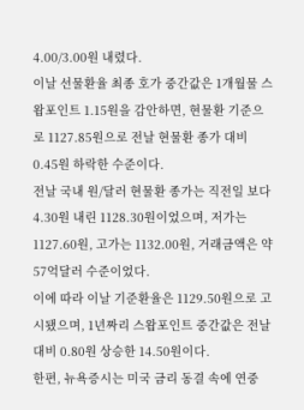4.00/3.00원 내렸다.
이날 선물환율 최종 호가 중간값은 1개월물 스왑포인트 1.15원을 감안하면, 현물환 기준으로 1127.85원으로 전날 현물환 종가 대비 0.45원 하락한 수준이다.
전날 국내 원/달러 현물환 종가는 직전일 보다 4.30원 내린 1128.30원이었으며, 저가는 1127.60원, 고가는 1132.00원, 거래금액은 약 57억달러 수준이었다.
이에 따라 이날 기준환율은 1129.50원으로 고시됐으며, 1년짜리 스왑포인트 중간값은 전날 대비 0.80원 상승한 14.50원이다.
한편, 뉴욕증시는 미국 금리 동결 속에 연중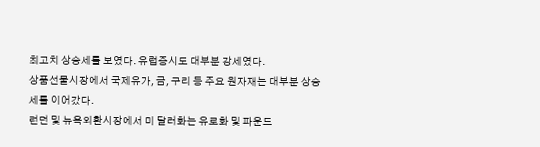최고치 상승세를 보였다. 유럽증시도 대부분 강세였다.
상품선물시장에서 국제유가, 금, 구리 등 주요 원자재는 대부분 상승세를 이어갔다.
런던 및 뉴욕외환시장에서 미 달러화는 유로화 및 파운드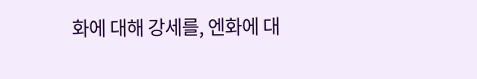화에 대해 강세를, 엔화에 대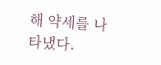해 약세를 나타냈다.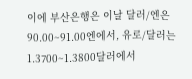이에 부산은행은 이날 달러/엔은 90.00~91.00엔에서, 유로/달러는 1.3700~1.3800달러에서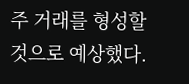주 거래를 형성할 것으로 예상했다.